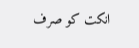انکت کو صرف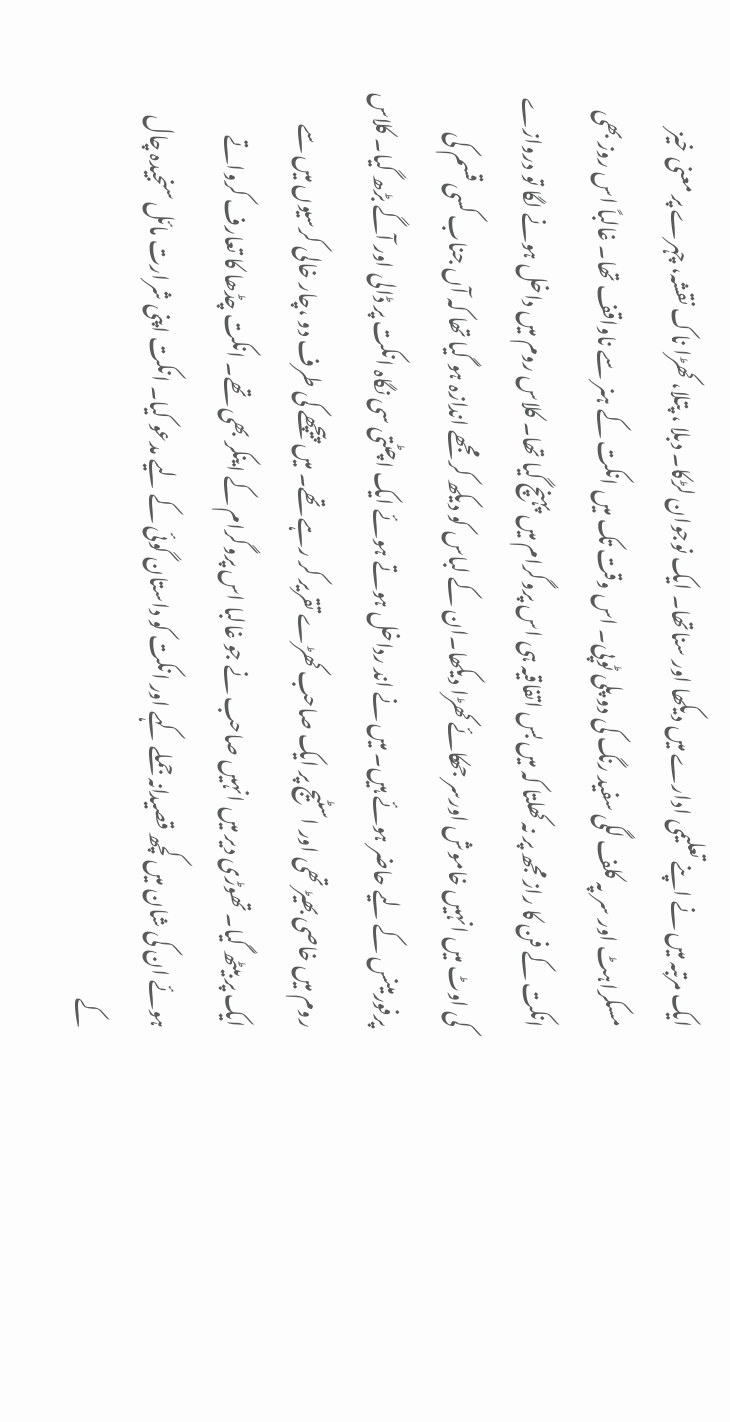ایک مرتبہ میں نے اپنے تعلیمی ادارے میں دیکھا اور سناتھا۔ ایک نوجوان لڑکا۔ دبلا ، پتلا، کھڑا ناک نقشہ، چہرے پر معنی خیز مسکراہٹ اور سر پہ کلف لگی سفید رنگ کی دو پلی ٹوپی۔ اس وقت تک میں انکت کے ہنر سے ناواقف تھا۔ غالباً اس روز بھی انکت کے فن کا راز مجھ پر نہ کھلتا کہ میں بس اتفاقیہ ہی اس پروگرام میں پہنچ گیا تھا۔ کلاس روم میں داخل ہونے لگا تو دروازے کی اوٹ میں انہیں خاموش اورسر جھکائے کھڑا دیکھا۔ان کے لباس کو دیکھ کر مجھے اندازہ ہو گیا تھا کہ آں جناب کسی قسم کی پرفورمینس کے لیے حاضر ہوئے ہیں۔ میں نے اند رداخل ہوتے ہوئے ایک اچٹتی سی نگاہ انکت پر ڈالی اور آگے بڑھ گیا۔ کلاس روم میں خاصی بھیڑ تھی اور اسٹیج پر ایک صاحب کھڑے تقریر کر رہے تھے۔ میں پیچھے کی طرف دو ،چار خالی کرسیوں میں سے ایک پر بیٹھ گیا۔ تھوڑی دیر میں انہیں صاحب نے جو غالبا اس پروگرام کے اینکر بھی تھے۔ انکت چڈھا کا تعارف کرواتے ہوئے ان کی شان میں کچھ قصیدانہ جملے کہے اور انکت کو داستان گوئی کے لیے مدعو کیا۔ انکت اپنی شرارت مائل سنجیدہ چال کے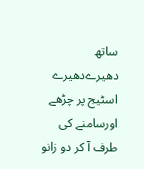ساتھ دھیرےدھیرے اسٹیج پر چڑھے اورسامنے کی طرف آ کر دو زانو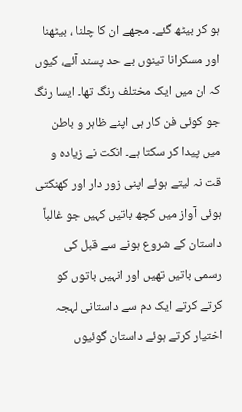ہو کر بیٹھ گئے۔ مجھے ان کا چلنا ، بیٹھنا اور مسکرانا تینوں بے حد پسند آئے، کیوں کہ ان میں ایک مختلف رنگ تھا۔ ایسا رنگ جو کوئی فن کار ہی اپنے ظاہر و باطن میں پیدا کر سکتا ہے۔ انکت نے زیادہ و قت نہ لیتے ہوئے اپنی زور دار اور کھنکتی ہوئی آواز میں کچھ باتیں کہیں جو غالباً داستان کے شروع ہونے سے قبل کی رسمی باتیں تھیں اور انہیں باتوں کو کرتے کرتے ایک دم سے داستانی لہجہ اختیار کرتے ہوئے داستان گوئیوں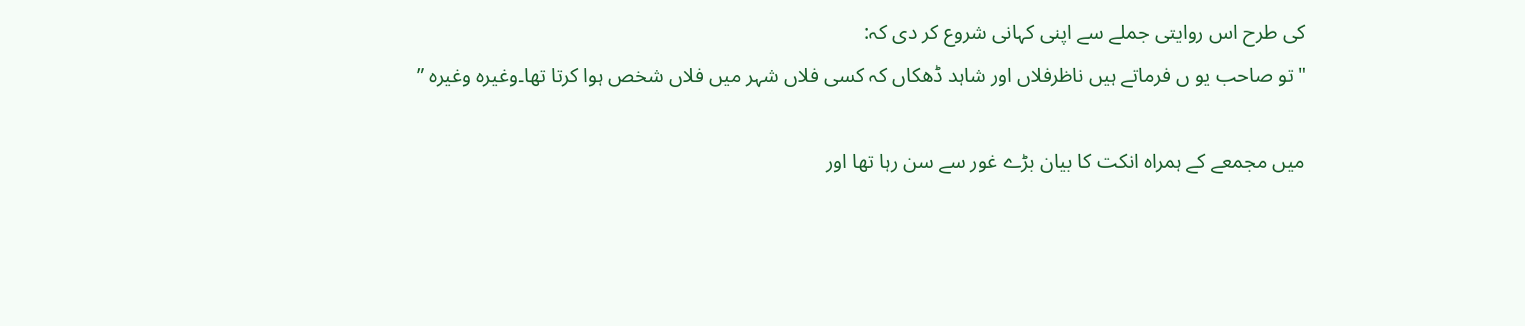کی طرح اس روایتی جملے سے اپنی کہانی شروع کر دی کہ:
"تو صاحب یو ں فرماتے ہیں ناظرفلاں اور شاہد ڈھکاں کہ کسی فلاں شہر میں فلاں شخص ہوا کرتا تھا۔وغیرہ وغیرہ ”

میں مجمعے کے ہمراہ انکت کا بیان بڑے غور سے سن رہا تھا اور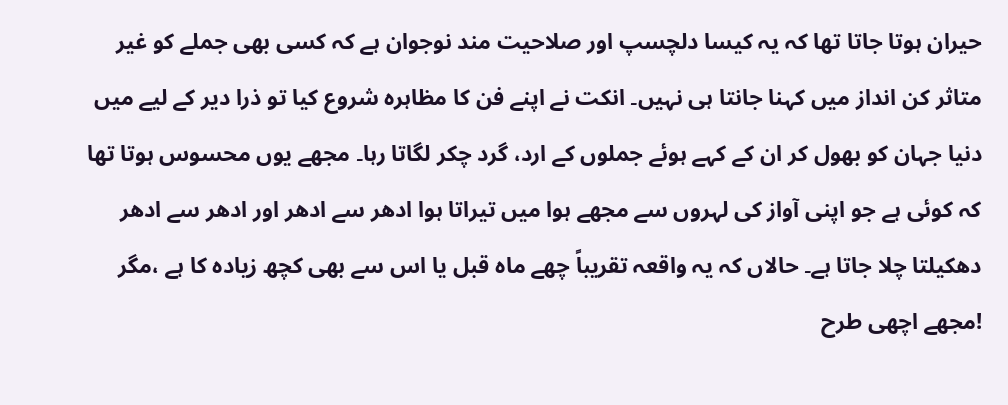حیران ہوتا جاتا تھا کہ یہ کیسا دلچسپ اور صلاحیت مند نوجوان ہے کہ کسی بھی جملے کو غیر متاثر کن انداز میں کہنا جانتا ہی نہیں۔ انکت نے اپنے فن کا مظاہرہ شروع کیا تو ذرا دیر کے لیے میں دنیا جہان کو بھول کر ان کے کہے ہوئے جملوں کے ارد، گرد چکر لگاتا رہا۔ مجھے یوں محسوس ہوتا تھا کہ کوئی ہے جو اپنی آواز کی لہروں سے مجھے ہوا میں تیراتا ہوا ادھر سے ادھر اور ادھر سے ادھر دھکیلتا چلا جاتا ہے۔ حالاں کہ یہ واقعہ تقریباً چھے ماہ قبل یا اس سے بھی کچھ زیادہ کا ہے ،مگر !مجھے اچھی طرح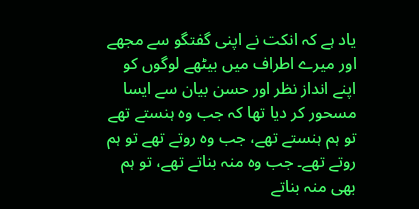یاد ہے کہ انکت نے اپنی گفتگو سے مجھے اور میرے اطراف میں بیٹھے لوگوں کو اپنے انداز نظر اور حسن بیان سے ایسا مسحور کر دیا تھا کہ جب وہ ہنستے تھے تو ہم ہنستے تھے، جب وہ روتے تھے تو ہم روتے تھے۔ جب وہ منہ بناتے تھے، تو ہم بھی منہ بناتے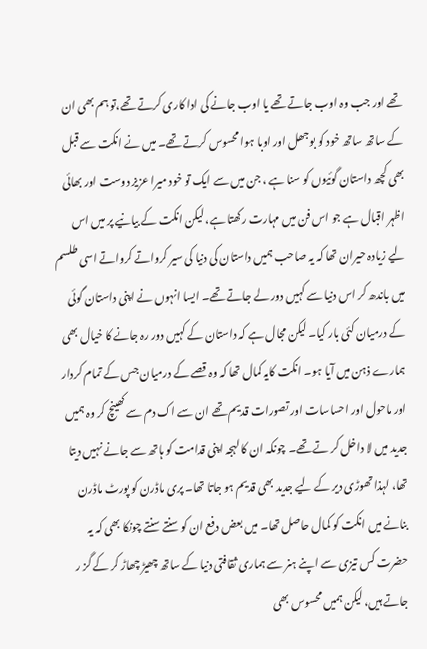تھے اور جب وہ اوب جاتے تھے یا اوب جانے کی ادا کاری کرتے تھے،تو ہم بھی ان کے ساتھ ساتھ خود کو بوجھل اور اوبا ہوا محسوس کرتے تھے۔ میں نے انکت سے قبل بھی کچھ داستان گوئیوں کو سنا ہے ، جن میں سے ایک تو خود میرا عزیز دوست اور بھائی اظہر اقبال ہے جو اس فن میں مہارت رکھتا ہے، لیکن انکت کے بیانیے پر میں اس لیے زیادہ حیران تھا کہ یہ صاحب ہمیں داستان کی دنیا کی سیر کرواتے کرواتے اسی طلسم میں باندھ کر اس دنیا سے کہیں دور لے جاتے تھے۔ ایسا انہوں نے اپنی داستان گوئی کے درمیان کئی بار کیا۔ لیکن مجال ہے کہ داستان کے کہیں دور رہ جانے کا خیال بھی ہمارے ذہن میں آیا ہو۔ انکت کایہ کمال تھا کہ وہ قصے کے درمیان جس کے تمام کردار اور ماحول اور احساسات اور تصورات قدیم تھے ان سے اک دم سے کھینچ کر وہ ہمیں جدید میں لا داخل کر تے تھے۔ چونکہ ان کا لہجہ اپنی قدامت کو ہاتھ سے جانے نہیں دیتا تھا، لہذا تھوڑی دیر کے لیے جدید بھی قدیم ہو جاتا تھا۔ پری ماڈرن کو پورٹ ماڈرن بنانے میں انکت کو کمال حاصل تھا۔ میں بعض دفع ان کو سنتے سنتے چونکا بھی کہ یہ حضرت کس تیزی سے اپنے ہنر سے ہماری ثقافتی دنیا کے ساتھ چھیڑ چھاڑ کر کے گز ر جاتے ہیں، لیکن ہمیں محسوس بھی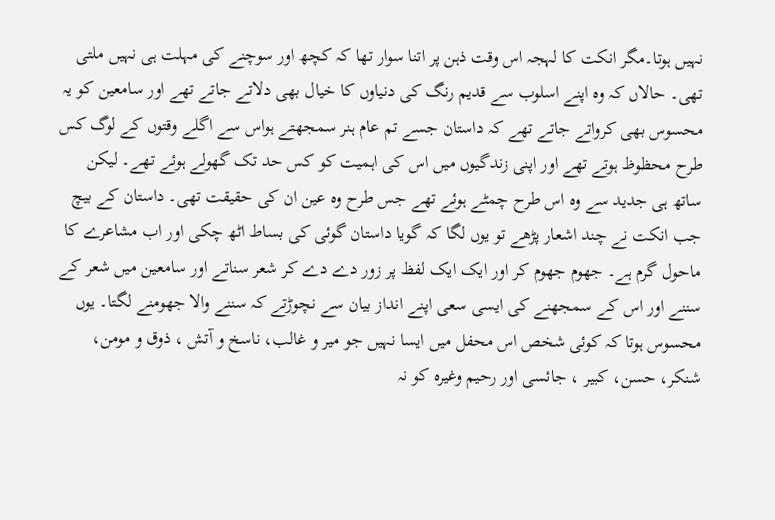نہیں ہوتا۔مگر انکت کا لہجہ اس وقت ذہن پر اتنا سوار تھا کہ کچھ اور سوچنے کی مہلت ہی نہیں ملتی تھی۔ حالاں کہ وہ اپنے اسلوب سے قدیم رنگ کی دنیاوں کا خیال بھی دلاتے جاتے تھے اور سامعین کو یہ محسوس بھی کرواتے جاتے تھے کہ داستان جسے تم عام ہنر سمجھتے ہواس سے اگلے وقتوں کے لوگ کس طرح محظوظ ہوتے تھے اور اپنی زندگیوں میں اس کی اہمیت کو کس حد تک گھولے ہوئے تھے۔ لیکن ساتھ ہی جدید سے وہ اس طرح چمٹے ہوئے تھے جس طرح وہ عین ان کی حقیقت تھی۔ داستان کے بیچ جب انکت نے چند اشعار پڑھے تو یوں لگا کہ گویا داستان گوئی کی بساط اٹھ چکی اور اب مشاعرے کا ماحول گرم ہے۔ جھوم جھوم کر اور ایک ایک لفظ پر زور دے دے کر شعر سناتے اور سامعین میں شعر کے سننے اور اس کے سمجھنے کی ایسی سعی اپنے انداز بیان سے نچوڑتے کہ سننے والا جھومنے لگتا۔ یوں محسوس ہوتا کہ کوئی شخص اس محفل میں ایسا نہیں جو میر و غالب، ناسخ و آتش ، ذوق و مومن، شنکر، حسن، کبیر ، جائسی اور رحیم وغیرہ کو نہ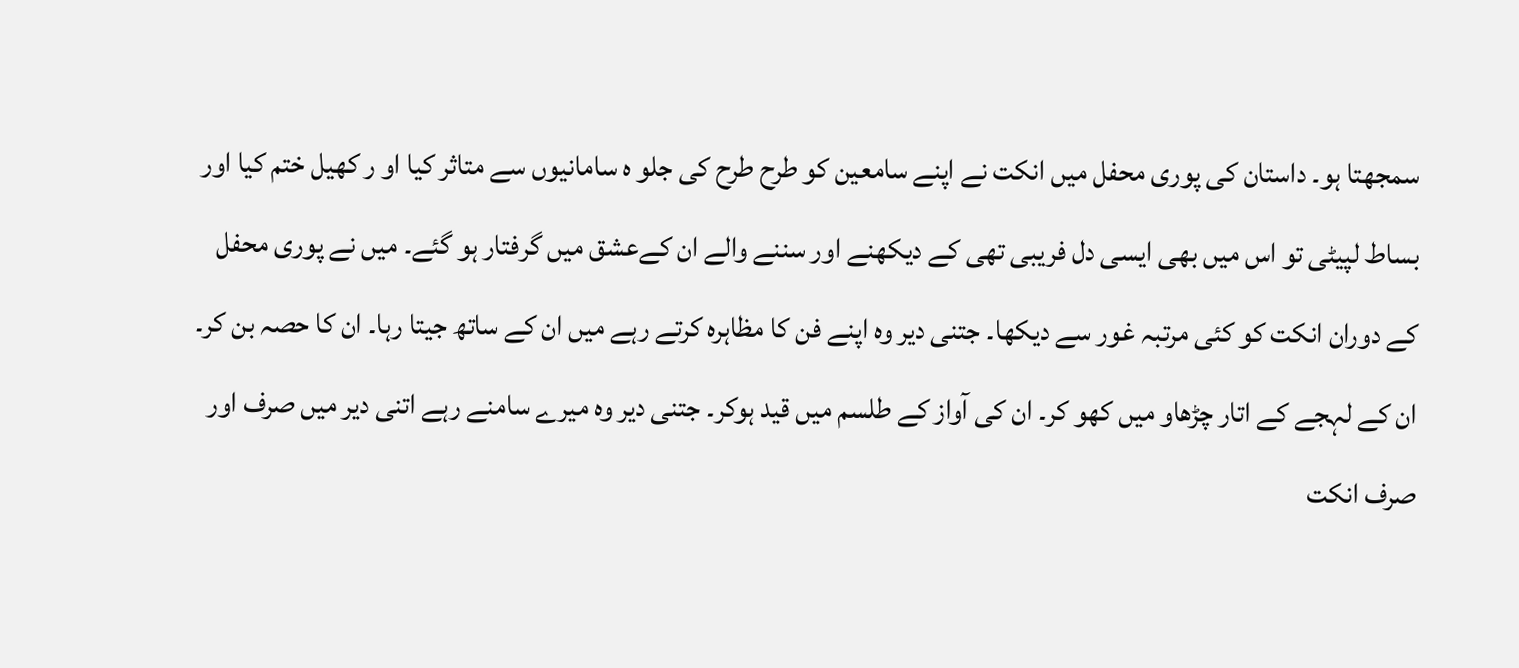سمجھتا ہو۔ داستان کی پوری محفل میں انکت نے اپنے سامعین کو طرح طرح کی جلو ہ سامانیوں سے متاثر کیا او ر کھیل ختم کیا اور بساط لپیٹی تو اس میں بھی ایسی دل فریبی تھی کے دیکھنے اور سننے والے ان کےعشق میں گرفتار ہو گئے۔ میں نے پوری محفل کے دوران انکت کو کئی مرتبہ غور سے دیکھا۔ جتنی دیر وہ اپنے فن کا مظاہرہ کرتے رہے میں ان کے ساتھ جیتا رہا۔ ان کا حصہ بن کر۔ ان کے لہجے کے اتار چڑھاو میں کھو کر۔ ان کی آواز کے طلسم میں قید ہوکر۔ جتنی دیر وہ میرے سامنے رہے اتنی دیر میں صرف اور صرف انکت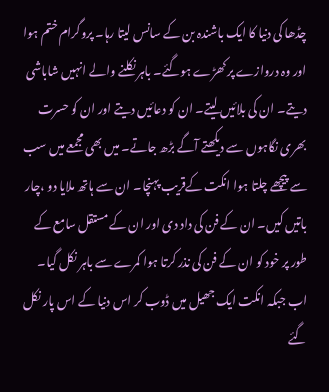چڈھا کی دنیا کا ایک باشندہ بن کے سانس لیتا رہا۔ پروگرام ختم ہوا اور وہ دروازے پر کھڑے ہوگئے۔ باہر نکلنے والے انہیں شاباشی دیتے۔ ان کی بلائیں لیتے۔ ان کو دعائیں دیتے اور ان کو حسرت بھری نگاہوں سے دیکھتے آگے بڑھ جاتے۔ میں بھی مجمعے میں سب سے پیچھے چلتا ہوا انکت کےقریب پہنچا۔ ان سے ہاتھ ملایا دو ،چار باتیں کیں۔ ان کے فن کی داد دی اور ان کے مستقل سامع کے طور پر خود کو ان کے فن کی نذر کرتا ہوا کمرے سے باہر نکل گیا۔ اب جبکہ انکت ایک جھیل میں ڈوب کر اس دنیا کے اس پار نکل گئے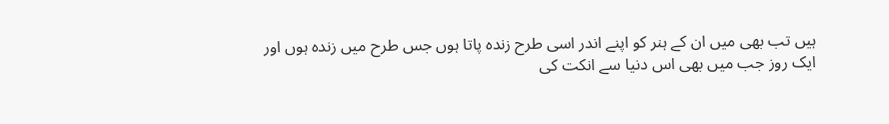ہیں تب بھی میں ان کے ہنر کو اپنے اندر اسی طرح زندہ پاتا ہوں جس طرح میں زندہ ہوں اور ایک روز جب میں بھی اس دنیا سے انکت کی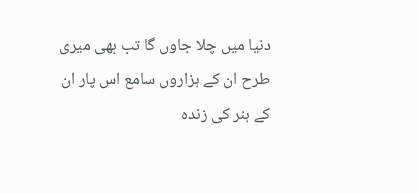دنیا میں چلا جاوں گا تب بھی میری طرح ان کے ہزاروں سامع اس پار ان کے ہنر کی زندہ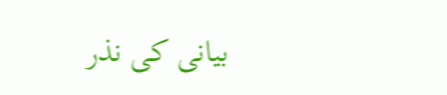بیانی کی نذر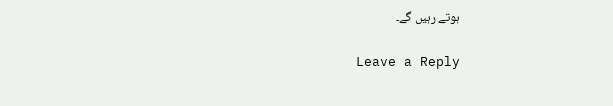ہوتے رہیں گے۔

Leave a Reply